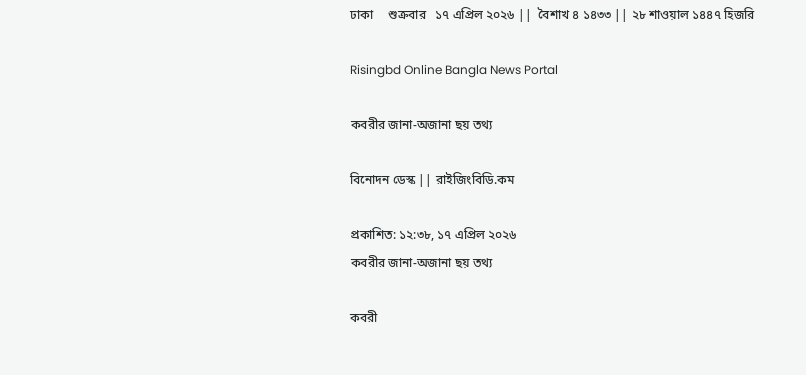ঢাকা     শুক্রবার   ১৭ এপ্রিল ২০২৬ ||  বৈশাখ ৪ ১৪৩৩ || ২৮ শাওয়াল ১৪৪৭ হিজরি

Risingbd Online Bangla News Portal

কবরীর জানা-অজানা ছয় তথ্য

বিনোদন ডেস্ক || রাইজিংবিডি.কম

প্রকাশিত: ১২:৩৮, ১৭ এপ্রিল ২০২৬
কবরীর জানা-অজানা ছয় তথ্য

কবরী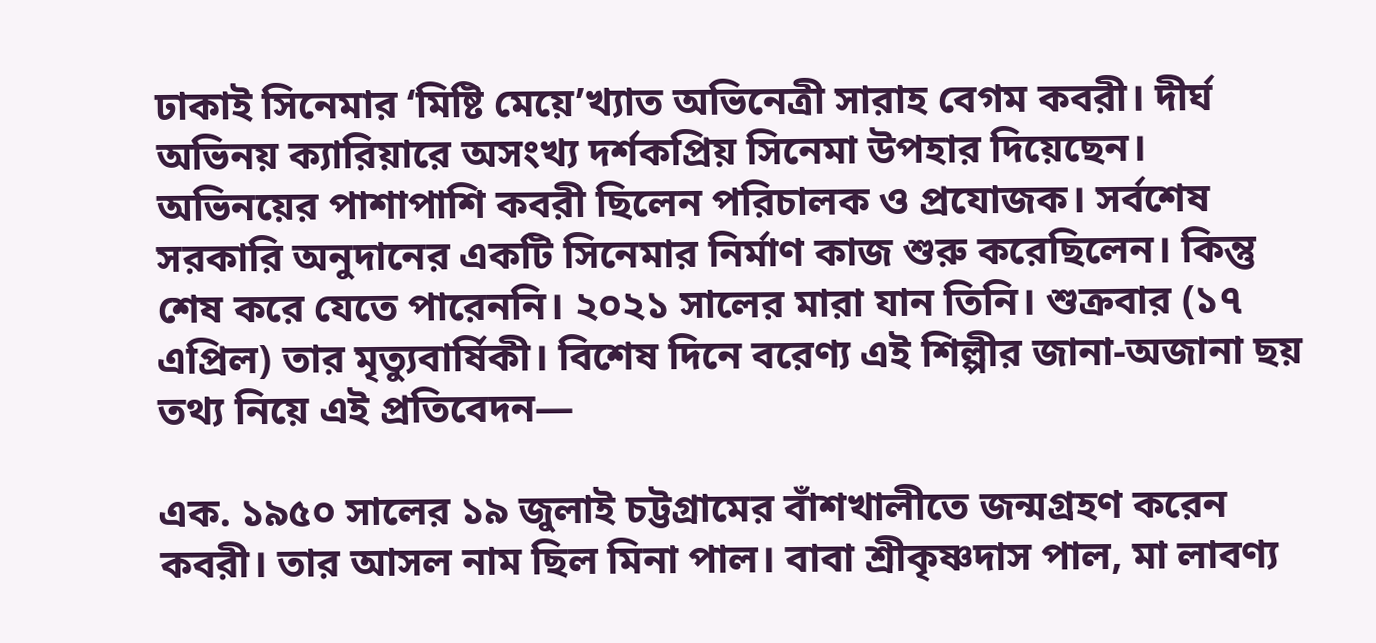ঢাকাই সিনেমার ‘মিষ্টি মেয়ে’খ্যাত অভিনেত্রী সারাহ বেগম কবরী। দীর্ঘ অভিনয় ক্যারিয়ারে অসংখ্য দর্শকপ্রিয় সিনেমা উপহার দিয়েছেন। অভিনয়ের পাশাপাশি কবরী ছিলেন পরিচালক ও প্রযোজক। সর্বশেষ সরকারি অনুদানের একটি সিনেমার নির্মাণ কাজ শুরু করেছিলেন। কিন্তু শেষ করে যেতে পারেননি। ২০২১ সালের মারা যান তিনি। শুক্রবার (১৭ এপ্রিল) তার মৃত্যুবার্ষিকী। বিশেষ দিনে বরেণ্য এই শিল্পীর জানা-অজানা ছয় তথ্য নিয়ে এই প্রতিবেদন—

এক. ১৯৫০ সালের ১৯ জুলাই চট্টগ্রামের বাঁশখালীতে জন্মগ্রহণ করেন কবরী। তার আসল নাম ছিল মিনা পাল। বাবা শ্রীকৃষ্ণদাস পাল, মা লাবণ্য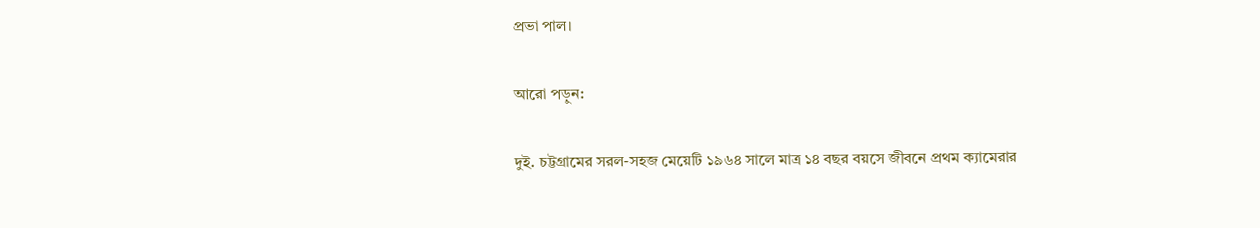প্রভা পাল।

আরো পড়ুন:

দুই. চট্টগ্রামের সরল-সহজ মেয়েটি ১৯৬৪ সালে মাত্র ১৪ বছর বয়সে জীবনে প্রথম ক্যামেরার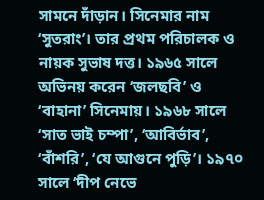সামনে দাঁড়ান। সিনেমার নাম ‘সুতরাং’। তার প্রথম পরিচালক ও নায়ক সুভাষ দত্ত। ১৯৬৫ সালে অভিনয় করেন ‘জলছবি’ ও ‘বাহানা’ সিনেমায়। ১৯৬৮ সালে ‘সাত ভাই চম্পা’, ‘আবির্ভাব’, ‘বাঁশরি’, ‘যে আগুনে পুড়ি’। ১৯৭০ সালে ‘দীপ নেভে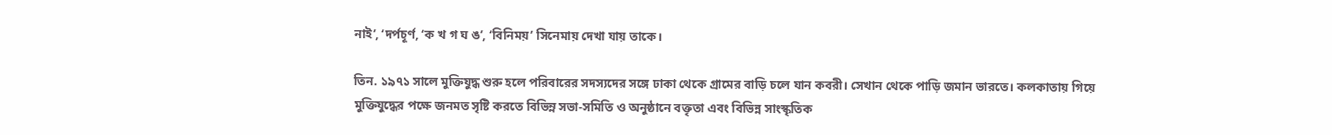নাই’, ‘দর্পচূর্ণ, ‘ক খ গ ঘ ঙ’, ‘বিনিময়’ সিনেমায় দেখা যায় তাকে।

তিন. ১৯৭১ সালে মুক্তিযুদ্ধ শুরু হলে পরিবারের সদস্যদের সঙ্গে ঢাকা থেকে গ্রামের বাড়ি চলে যান কবরী। সেখান থেকে পাড়ি জমান ভারতে। কলকাতায় গিয়ে মুক্তিযুদ্ধের পক্ষে জনমত সৃষ্টি করতে বিভিন্ন সভা-সমিতি ও অনুষ্ঠানে বক্তৃতা এবং বিভিন্ন সাংস্কৃতিক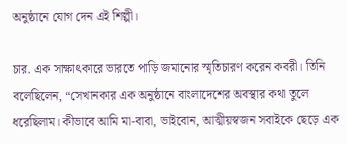অনুষ্ঠানে যোগ দেন এই শিল্পী।

চার. এক সাক্ষাৎকারে ভারতে পাড়ি জমানোর স্মৃতিচারণ করেন কবরী। তিনি বলেছিলেন, “সেখানকার এক অনুষ্ঠানে বাংলাদেশের অবস্থার কথা তুলে ধরেছিলাম। কীভাবে আমি মা-বাবা, ভাইবোন, আত্মীয়স্বজন সবাইকে ছেড়ে এক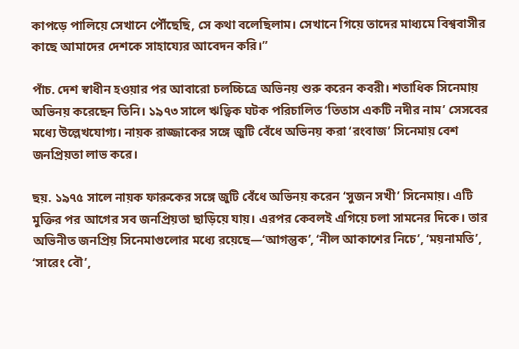কাপড়ে পালিয়ে সেখানে পৌঁছেছি, সে কথা বলেছিলাম। সেখানে গিয়ে তাদের মাধ্যমে বিশ্ববাসীর কাছে আমাদের দেশকে সাহায্যের আবেদন করি।”

পাঁচ. দেশ স্বাধীন হওয়ার পর আবারো চলচ্চিত্রে অভিনয় শুরু করেন কবরী। শতাধিক সিনেমায় অভিনয় করেছেন তিনি। ১৯৭৩ সালে ঋত্বিক ঘটক পরিচালিত ‘তিতাস একটি নদীর নাম’ সেসবের মধ্যে উল্লেখযোগ্য। নায়ক রাজ্জাকের সঙ্গে জুটি বেঁধে অভিনয় করা ‘রংবাজ’ সিনেমায় বেশ জনপ্রিয়তা লাভ করে।

ছয়. ১৯৭৫ সালে নায়ক ফারুকের সঙ্গে জুটি বেঁধে অভিনয় করেন ‘সুজন সখী’ সিনেমায়। এটি মুক্তির পর আগের সব জনপ্রিয়তা ছাড়িয়ে যায়। এরপর কেবলই এগিয়ে চলা সামনের দিকে। তার অভিনীত জনপ্রিয় সিনেমাগুলোর মধ্যে রয়েছে—‘আগন্তুক’, ‘নীল আকাশের নিচে’, ‘ময়নামতি’, ‘সারেং বৌ’,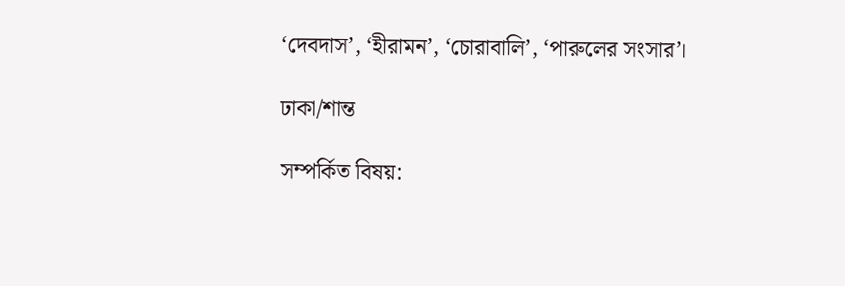‘দেবদাস’, ‘হীরামন’, ‘চোরাবালি’, ‘পারুলের সংসার’।

ঢাকা/শান্ত

সম্পর্কিত বিষয়: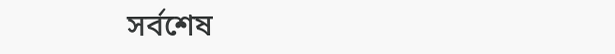সর্বশেষ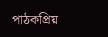পাঠকপ্রিয়